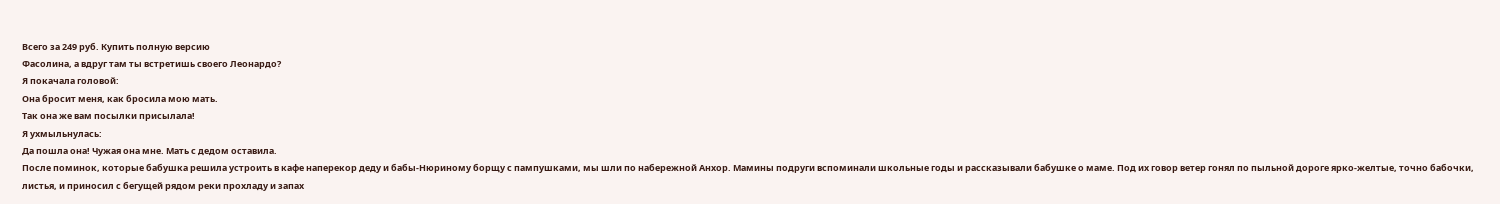Всего за 249 руб. Купить полную версию
Фасолина, а вдруг там ты встретишь своего Леонардо?
Я покачала головой:
Она бросит меня, как бросила мою мать.
Так она же вам посылки присылала!
Я ухмыльнулась:
Да пошла она! Чужая она мне. Мать с дедом оставила.
После поминок, которые бабушка решила устроить в кафе наперекор деду и бабы-Нюриному борщу с пампушками, мы шли по набережной Анхор. Мамины подруги вспоминали школьные годы и рассказывали бабушке о маме. Под их говор ветер гонял по пыльной дороге ярко-желтые, точно бабочки, листья, и приносил с бегущей рядом реки прохладу и запах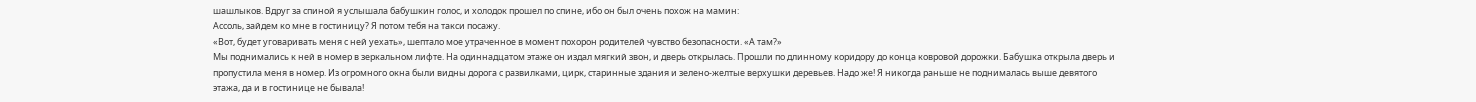шашлыков. Вдруг за спиной я услышала бабушкин голос, и холодок прошел по спине, ибо он был очень похож на мамин:
Ассоль, зайдем ко мне в гостиницу? Я потом тебя на такси посажу.
«Вот, будет уговаривать меня с ней уехать», шептало мое утраченное в момент похорон родителей чувство безопасности. «А там?»
Мы поднимались к ней в номер в зеркальном лифте. На одиннадцатом этаже он издал мягкий звон, и дверь открылась. Прошли по длинному коридору до конца ковровой дорожки. Бабушка открыла дверь и пропустила меня в номер. Из огромного окна были видны дорога с развилками, цирк, старинные здания и зелено-желтые верхушки деревьев. Надо же! Я никогда раньше не поднималась выше девятого этажа, да и в гостинице не бывала!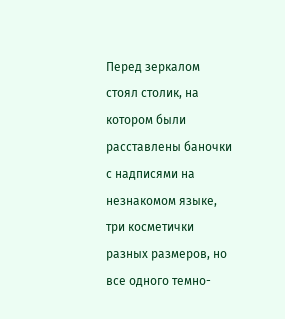Перед зеркалом стоял столик, на котором были расставлены баночки с надписями на незнакомом языке, три косметички разных размеров, но все одного темно-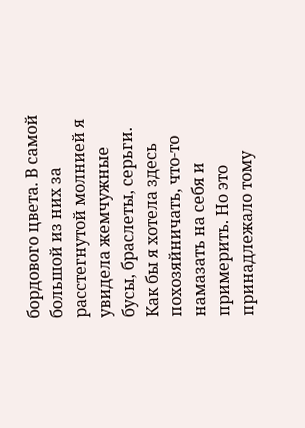бордового цвета. В самой большой из них за расстегнутой молнией я увидела жемчужные бусы, браслеты, серьги. Как бы я хотела здесь похозяйничать, что-то намазать на себя и примерить. Но это принадлежало тому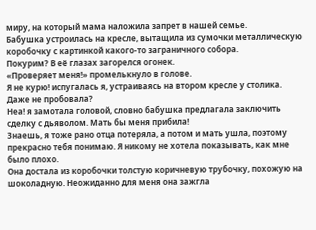миру, на который мама наложила запрет в нашей семье.
Бабушка устроилась на кресле, вытащила из сумочки металлическую коробочку с картинкой какого-то заграничного собора.
Покурим? В её глазах загорелся огонек.
«Проверяет меня!» промелькнуло в голове.
Я не курю! испугалась я, устраиваясь на втором кресле у столика.
Даже не пробовала?
Неа! я замотала головой, словно бабушка предлагала заключить сделку с дьяволом. Мать бы меня прибила!
Знаешь, я тоже рано отца потеряла, а потом и мать ушла, поэтому прекрасно тебя понимаю. Я никому не хотела показывать, как мне было плохо.
Она достала из коробочки толстую коричневую трубочку, похожую на шоколадную. Неожиданно для меня она зажгла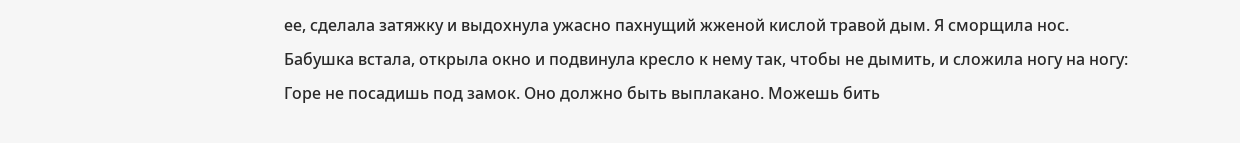ее, сделала затяжку и выдохнула ужасно пахнущий жженой кислой травой дым. Я сморщила нос.
Бабушка встала, открыла окно и подвинула кресло к нему так, чтобы не дымить, и сложила ногу на ногу:
Горе не посадишь под замок. Оно должно быть выплакано. Можешь бить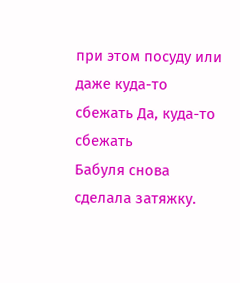при этом посуду или даже куда-то сбежать Да, куда-то сбежать
Бабуля снова сделала затяжку.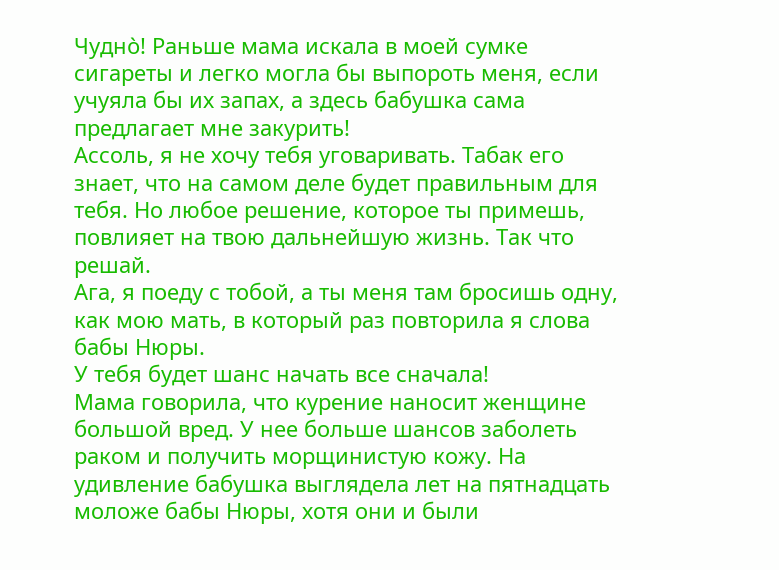Чуднò! Раньше мама искала в моей сумке сигареты и легко могла бы выпороть меня, если учуяла бы их запах, а здесь бабушка сама предлагает мне закурить!
Ассоль, я не хочу тебя уговаривать. Табак его знает, что на самом деле будет правильным для тебя. Но любое решение, которое ты примешь, повлияет на твою дальнейшую жизнь. Так что решай.
Ага, я поеду с тобой, а ты меня там бросишь одну, как мою мать, в который раз повторила я слова бабы Нюры.
У тебя будет шанс начать все сначала!
Мама говорила, что курение наносит женщине большой вред. У нее больше шансов заболеть раком и получить морщинистую кожу. На удивление бабушка выглядела лет на пятнадцать моложе бабы Нюры, хотя они и были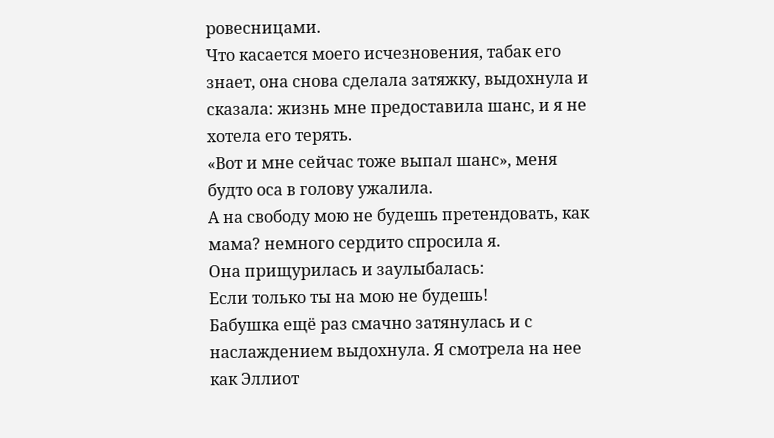ровесницами.
Что касается моего исчезновения, табак его знает, она снова сделала затяжку, выдохнула и сказала: жизнь мне предоставила шанс, и я не хотела его терять.
«Вот и мне сейчас тоже выпал шанс», меня будто оса в голову ужалила.
А на свободу мою не будешь претендовать, как мама? немного сердито спросила я.
Она прищурилась и заулыбалась:
Если только ты на мою не будешь!
Бабушка ещё раз смачно затянулась и с наслаждением выдохнула. Я смотрела на нее как Эллиот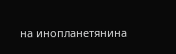на инопланетянина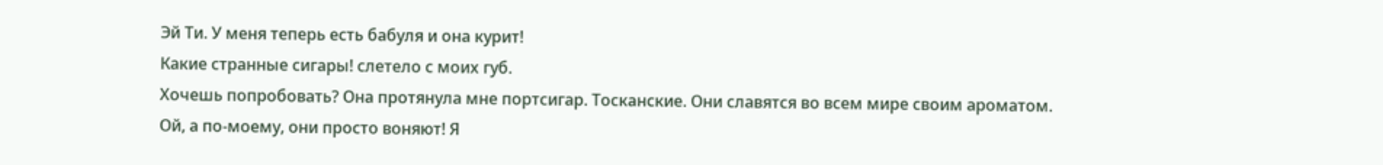Эй Ти. У меня теперь есть бабуля и она курит!
Какие странные сигары! слетело с моих губ.
Хочешь попробовать? Она протянула мне портсигар. Тосканские. Они славятся во всем мире своим ароматом.
Ой, а по-моему, они просто воняют! Я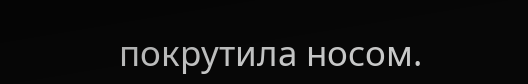покрутила носом.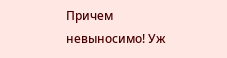Причем невыносимо! Уж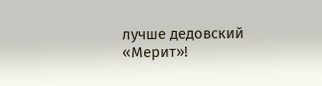лучше дедовский «Мерит»!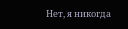Нет, я никогда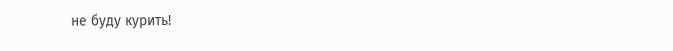не буду курить!